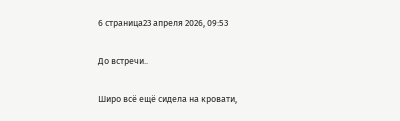6 страница23 апреля 2026, 09:53

До встречи..

Широ всё ещё сидела на кровати,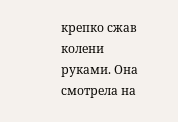крепко сжав колени руками. Она смотрела на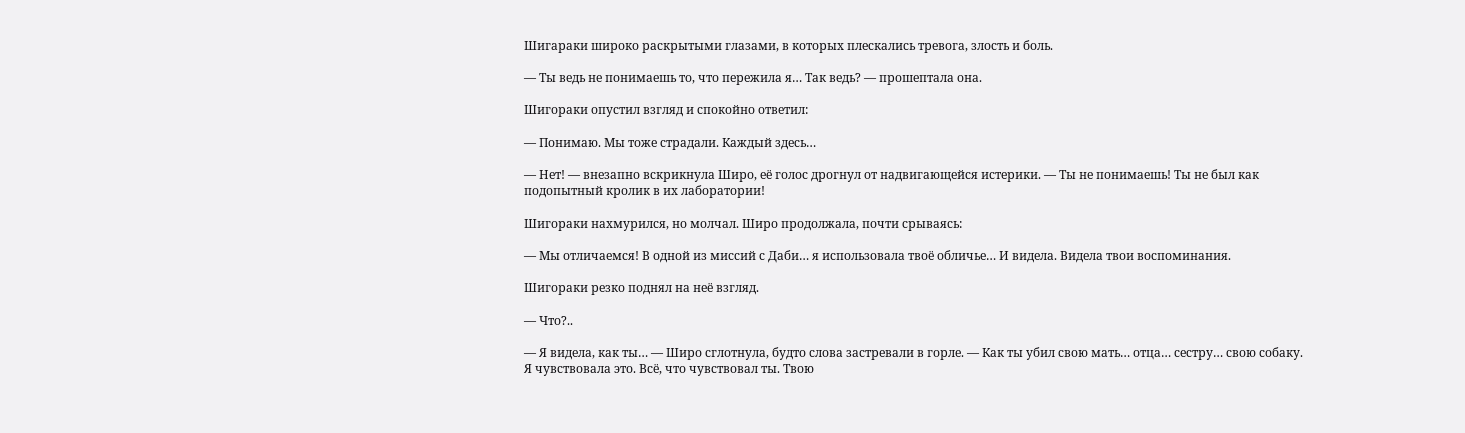Шигараки широко раскрытыми глазами, в которых плескались тревога, злость и боль.

— Ты ведь не понимаешь то, что пережила я… Так ведь? — прошептала она.

Шигораки опустил взгляд и спокойно ответил:

— Понимаю. Мы тоже страдали. Каждый здесь…

— Нет! — внезапно вскрикнула Широ, её голос дрогнул от надвигающейся истерики. — Ты не понимаешь! Ты не был как подопытный кролик в их лаборатории!

Шигораки нахмурился, но молчал. Широ продолжала, почти срываясь:

— Мы отличаемся! В одной из миссий с Даби… я использовала твоё обличье… И видела. Видела твои воспоминания.

Шигораки резко поднял на неё взгляд.

— Что?..

— Я видела, как ты… — Широ сглотнула, будто слова застревали в горле. — Как ты убил свою мать… отца… сестру… свою собаку. Я чувствовала это. Всё, что чувствовал ты. Твою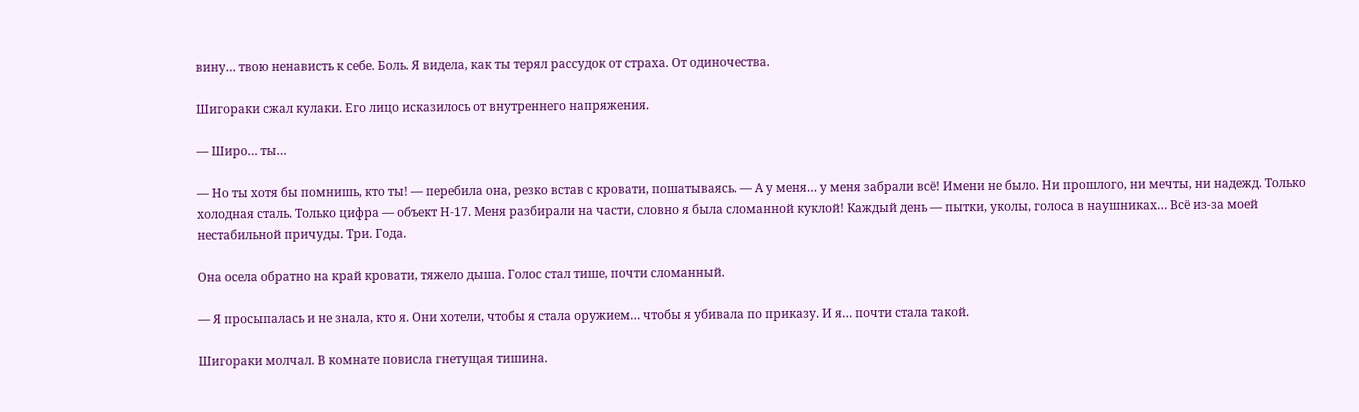вину… твою ненависть к себе. Боль. Я видела, как ты терял рассудок от страха. От одиночества.

Шигораки сжал кулаки. Его лицо исказилось от внутреннего напряжения.

— Широ… ты…

— Но ты хотя бы помнишь, кто ты! — перебила она, резко встав с кровати, пошатываясь. — А у меня… у меня забрали всё! Имени не было. Ни прошлого, ни мечты, ни надежд. Только холодная сталь. Только цифра — объект Н-17. Меня разбирали на части, словно я была сломанной куклой! Каждый день — пытки, уколы, голоса в наушниках… Всё из-за моей нестабильной причуды. Три. Года.

Она осела обратно на край кровати, тяжело дыша. Голос стал тише, почти сломанный.

— Я просыпалась и не знала, кто я. Они хотели, чтобы я стала оружием… чтобы я убивала по приказу. И я… почти стала такой.

Шигораки молчал. В комнате повисла гнетущая тишина.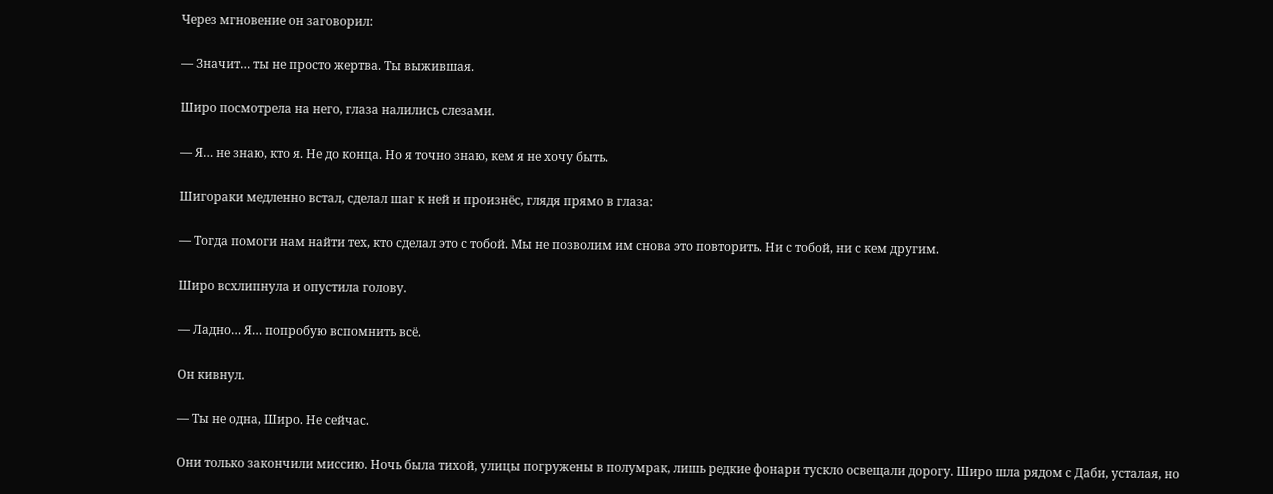Через мгновение он заговорил:

— Значит… ты не просто жертва. Ты выжившая.

Широ посмотрела на него, глаза налились слезами.

— Я… не знаю, кто я. Не до конца. Но я точно знаю, кем я не хочу быть.

Шигораки медленно встал, сделал шаг к ней и произнёс, глядя прямо в глаза:

— Тогда помоги нам найти тех, кто сделал это с тобой. Мы не позволим им снова это повторить. Ни с тобой, ни с кем другим.

Широ всхлипнула и опустила голову.

— Ладно… Я… попробую вспомнить всё.

Он кивнул.

— Ты не одна, Широ. Не сейчас.

Они только закончили миссию. Ночь была тихой, улицы погружены в полумрак, лишь редкие фонари тускло освещали дорогу. Широ шла рядом с Даби, усталая, но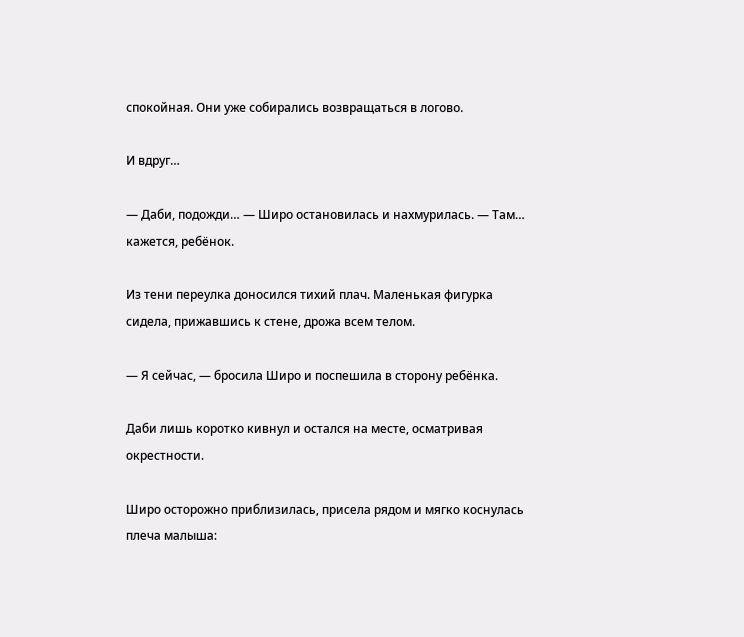спокойная. Они уже собирались возвращаться в логово.

И вдруг…

— Даби, подожди… — Широ остановилась и нахмурилась. — Там… кажется, ребёнок.

Из тени переулка доносился тихий плач. Маленькая фигурка сидела, прижавшись к стене, дрожа всем телом.

— Я сейчас, — бросила Широ и поспешила в сторону ребёнка.

Даби лишь коротко кивнул и остался на месте, осматривая окрестности.

Широ осторожно приблизилась, присела рядом и мягко коснулась плеча малыша: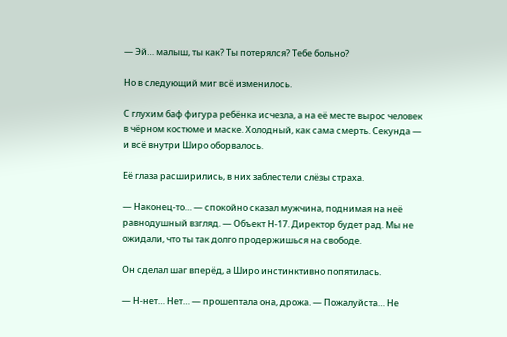— Эй… малыш, ты как? Ты потерялся? Тебе больно?

Но в следующий миг всё изменилось.

С глухим баф фигура ребёнка исчезла, а на её месте вырос человек в чёрном костюме и маске. Холодный, как сама смерть. Секунда — и всё внутри Широ оборвалось.

Её глаза расширились, в них заблестели слёзы страха.

— Наконец-то… — спокойно сказал мужчина, поднимая на неё равнодушный взгляд. — Объект Н-17. Директор будет рад. Мы не ожидали, что ты так долго продержишься на свободе.

Он сделал шаг вперёд, а Широ инстинктивно попятилась.

— Н-нет… Нет… — прошептала она, дрожа. — Пожалуйста… Не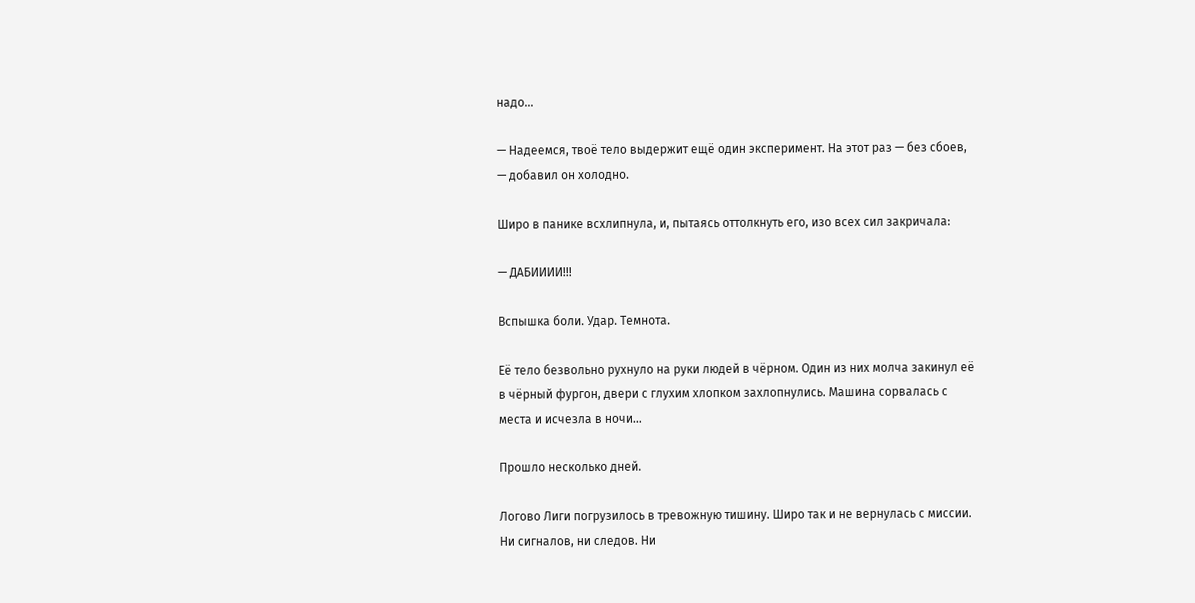надо…

— Надеемся, твоё тело выдержит ещё один эксперимент. На этот раз — без сбоев, — добавил он холодно.

Широ в панике всхлипнула, и, пытаясь оттолкнуть его, изо всех сил закричала:

— ДАБИИИИ!!!

Вспышка боли. Удар. Темнота.

Её тело безвольно рухнуло на руки людей в чёрном. Один из них молча закинул её в чёрный фургон, двери с глухим хлопком захлопнулись. Машина сорвалась с места и исчезла в ночи…

Прошло несколько дней.

Логово Лиги погрузилось в тревожную тишину. Широ так и не вернулась с миссии. Ни сигналов, ни следов. Ни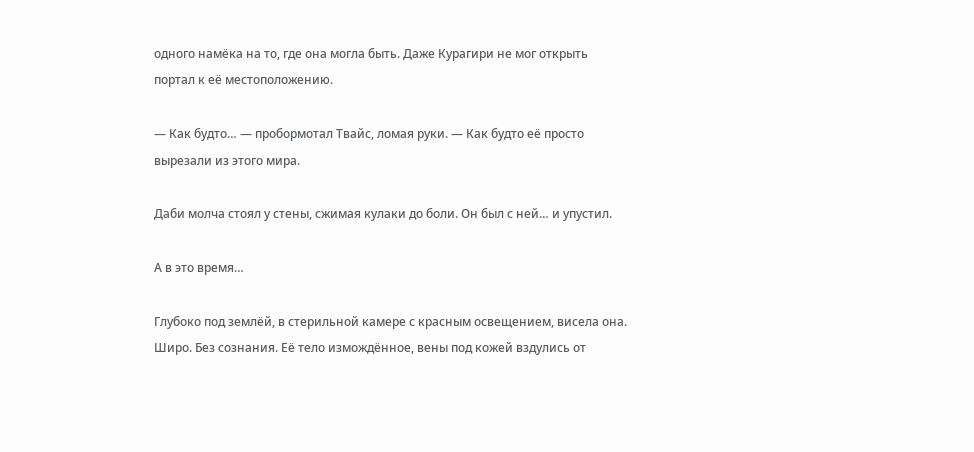одного намёка на то, где она могла быть. Даже Курагири не мог открыть портал к её местоположению.

— Как будто… — пробормотал Твайс, ломая руки. — Как будто её просто вырезали из этого мира.

Даби молча стоял у стены, сжимая кулаки до боли. Он был с ней… и упустил.

А в это время…

Глубоко под землёй, в стерильной камере с красным освещением, висела она. Широ. Без сознания. Её тело измождённое, вены под кожей вздулись от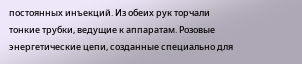постоянных инъекций. Из обеих рук торчали тонкие трубки, ведущие к аппаратам. Розовые энергетические цепи, созданные специально для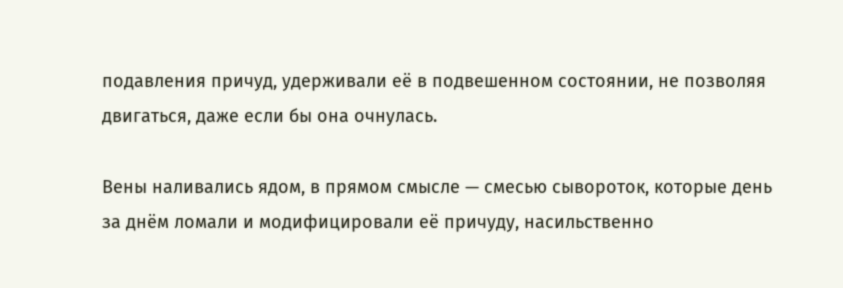подавления причуд, удерживали её в подвешенном состоянии, не позволяя двигаться, даже если бы она очнулась.

Вены наливались ядом, в прямом смысле — смесью сывороток, которые день за днём ломали и модифицировали её причуду, насильственно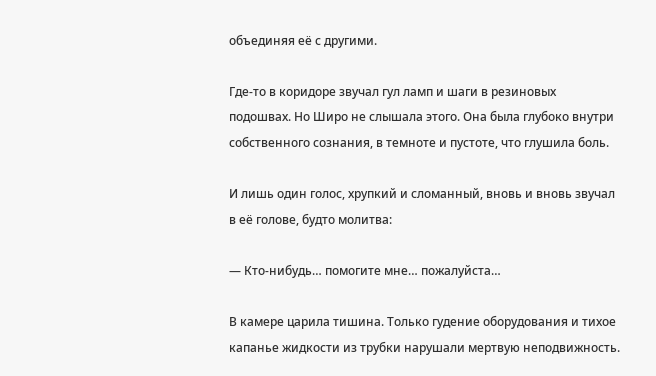объединяя её с другими.

Где-то в коридоре звучал гул ламп и шаги в резиновых подошвах. Но Широ не слышала этого. Она была глубоко внутри собственного сознания, в темноте и пустоте, что глушила боль.

И лишь один голос, хрупкий и сломанный, вновь и вновь звучал в её голове, будто молитва:

— Кто-нибудь… помогите мне… пожалуйста…

В камере царила тишина. Только гудение оборудования и тихое капанье жидкости из трубки нарушали мертвую неподвижность.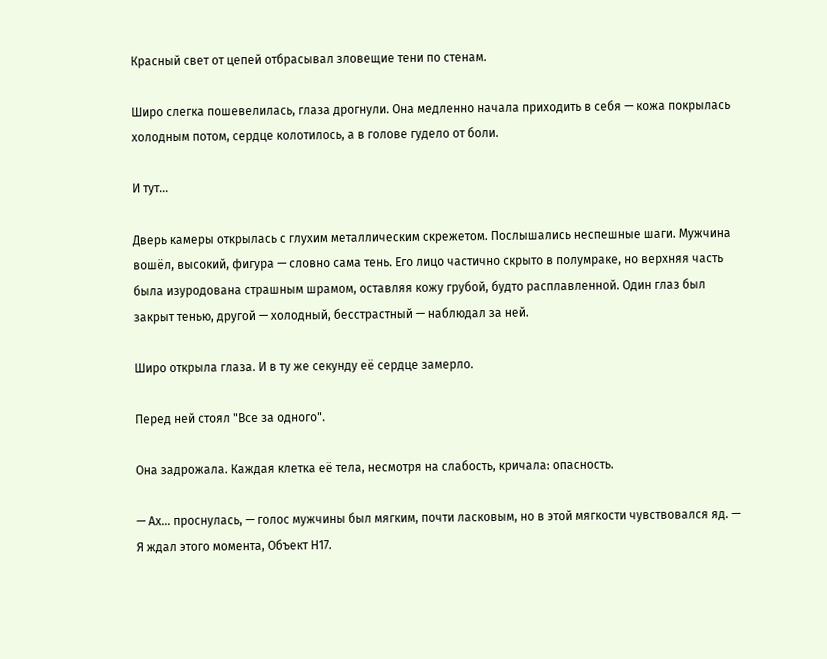Красный свет от цепей отбрасывал зловещие тени по стенам.

Широ слегка пошевелилась, глаза дрогнули. Она медленно начала приходить в себя — кожа покрылась холодным потом, сердце колотилось, а в голове гудело от боли.

И тут...

Дверь камеры открылась с глухим металлическим скрежетом. Послышались неспешные шаги. Мужчина вошёл, высокий, фигура — словно сама тень. Его лицо частично скрыто в полумраке, но верхняя часть была изуродована страшным шрамом, оставляя кожу грубой, будто расплавленной. Один глаз был закрыт тенью, другой — холодный, бесстрастный — наблюдал за ней.

Широ открыла глаза. И в ту же секунду её сердце замерло.

Перед ней стоял "Все за одного".

Она задрожала. Каждая клетка её тела, несмотря на слабость, кричала: опасность.

— Ах… проснулась, — голос мужчины был мягким, почти ласковым, но в этой мягкости чувствовался яд. — Я ждал этого момента, Объект Н17.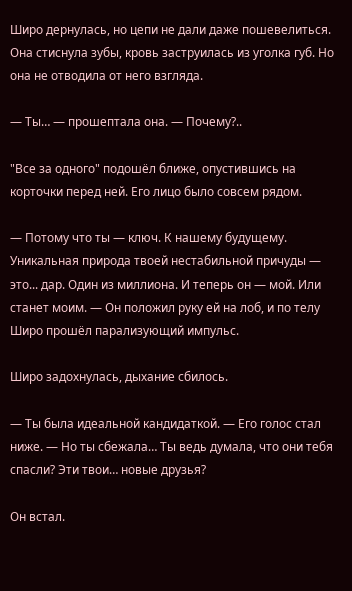Широ дернулась, но цепи не дали даже пошевелиться. Она стиснула зубы, кровь заструилась из уголка губ. Но она не отводила от него взгляда.

— Ты… — прошептала она. — Почему?..

"Все за одного" подошёл ближе, опустившись на корточки перед ней. Его лицо было совсем рядом.

— Потому что ты — ключ. К нашему будущему. Уникальная природа твоей нестабильной причуды — это... дар. Один из миллиона. И теперь он — мой. Или станет моим. — Он положил руку ей на лоб, и по телу Широ прошёл парализующий импульс.

Широ задохнулась, дыхание сбилось.

— Ты была идеальной кандидаткой. — Его голос стал ниже. — Но ты сбежала… Ты ведь думала, что они тебя спасли? Эти твои… новые друзья?

Он встал.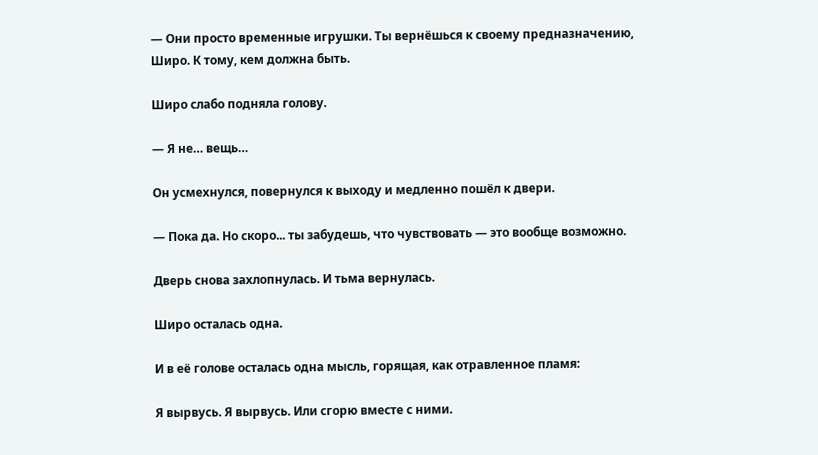— Они просто временные игрушки. Ты вернёшься к своему предназначению, Широ. К тому, кем должна быть.

Широ слабо подняла голову.

— Я не… вещь…

Он усмехнулся, повернулся к выходу и медленно пошёл к двери.

— Пока да. Но скоро... ты забудешь, что чувствовать — это вообще возможно.

Дверь снова захлопнулась. И тьма вернулась.

Широ осталась одна.

И в её голове осталась одна мысль, горящая, как отравленное пламя:

Я вырвусь. Я вырвусь. Или сгорю вместе с ними.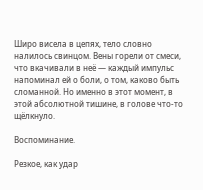Широ висела в цепях, тело словно налилось свинцом. Вены горели от смеси, что вкачивали в неё — каждый импульс напоминал ей о боли, о том, каково быть сломанной. Но именно в этот момент, в этой абсолютной тишине, в голове что-то щёлкнуло.

Воспоминание.

Резкое, как удар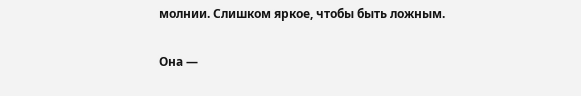молнии. Слишком яркое, чтобы быть ложным.

Она —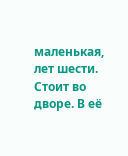маленькая, лет шести. Стоит во дворе. В её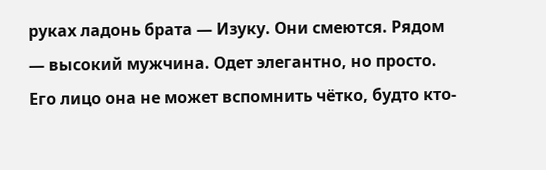руках ладонь брата — Изуку. Они смеются. Рядом — высокий мужчина. Одет элегантно, но просто. Его лицо она не может вспомнить чётко, будто кто-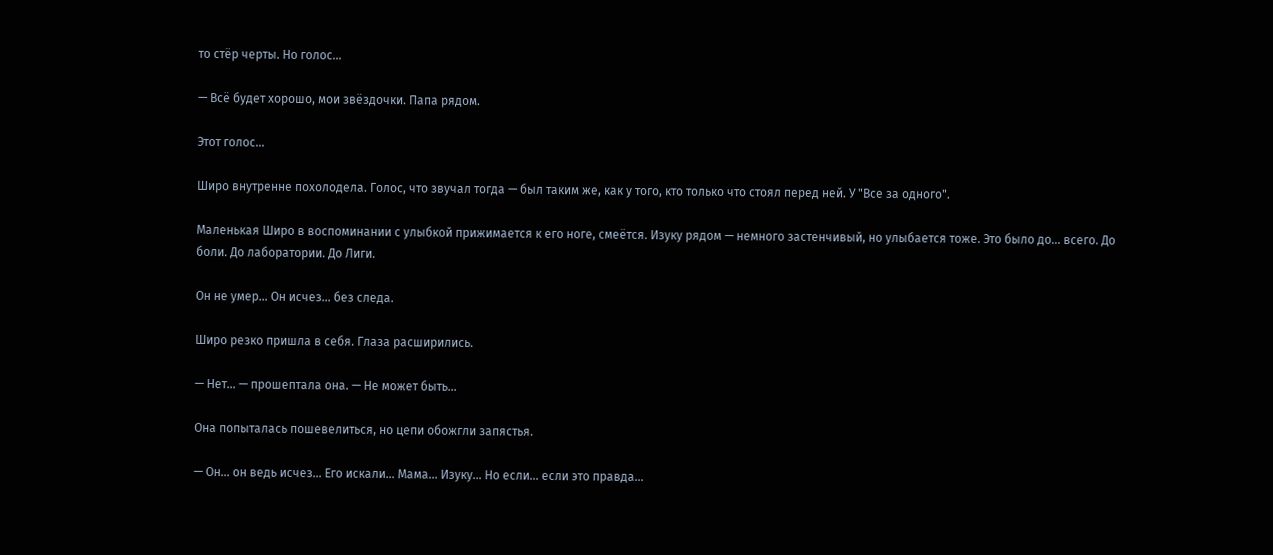то стёр черты. Но голос...

— Всё будет хорошо, мои звёздочки. Папа рядом.

Этот голос…

Широ внутренне похолодела. Голос, что звучал тогда — был таким же, как у того, кто только что стоял перед ней. У "Все за одного".

Маленькая Широ в воспоминании с улыбкой прижимается к его ноге, смеётся. Изуку рядом — немного застенчивый, но улыбается тоже. Это было до... всего. До боли. До лаборатории. До Лиги.

Он не умер… Он исчез… без следа.

Широ резко пришла в себя. Глаза расширились.

— Нет… — прошептала она. — Не может быть...

Она попыталась пошевелиться, но цепи обожгли запястья.

— Он… он ведь исчез… Его искали... Мама… Изуку… Но если… если это правда…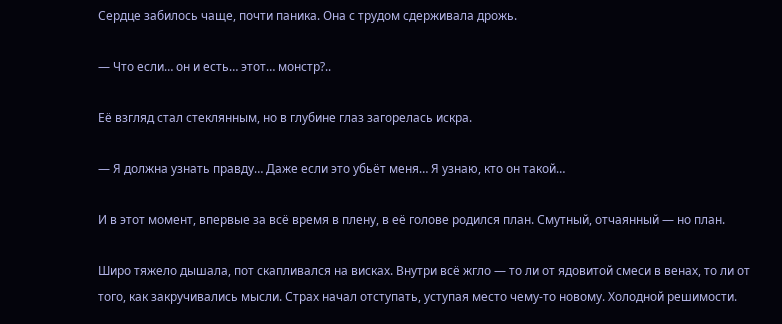Сердце забилось чаще, почти паника. Она с трудом сдерживала дрожь.

— Что если… он и есть… этот… монстр?..

Её взгляд стал стеклянным, но в глубине глаз загорелась искра.

— Я должна узнать правду… Даже если это убьёт меня… Я узнаю, кто он такой…

И в этот момент, впервые за всё время в плену, в её голове родился план. Смутный, отчаянный — но план.

Широ тяжело дышала, пот скапливался на висках. Внутри всё жгло — то ли от ядовитой смеси в венах, то ли от того, как закручивались мысли. Страх начал отступать, уступая место чему-то новому. Холодной решимости.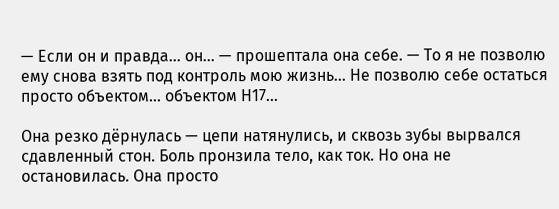— Если он и правда… он… — прошептала она себе. — То я не позволю ему снова взять под контроль мою жизнь… Не позволю себе остаться просто объектом… объектом Н17…

Она резко дёрнулась — цепи натянулись, и сквозь зубы вырвался сдавленный стон. Боль пронзила тело, как ток. Но она не остановилась. Она просто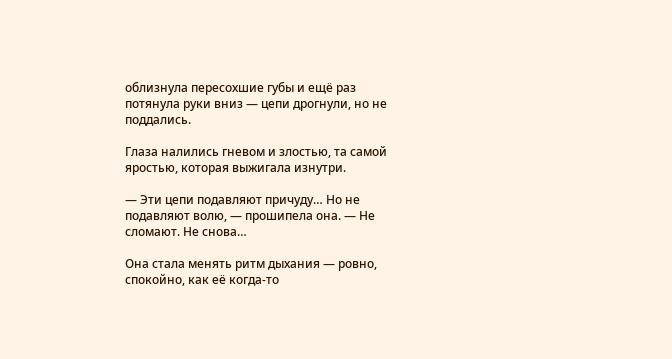облизнула пересохшие губы и ещё раз потянула руки вниз — цепи дрогнули, но не поддались.

Глаза налились гневом и злостью, та самой яростью, которая выжигала изнутри.

— Эти цепи подавляют причуду… Но не подавляют волю, — прошипела она. — Не сломают. Не снова…

Она стала менять ритм дыхания — ровно, спокойно, как её когда-то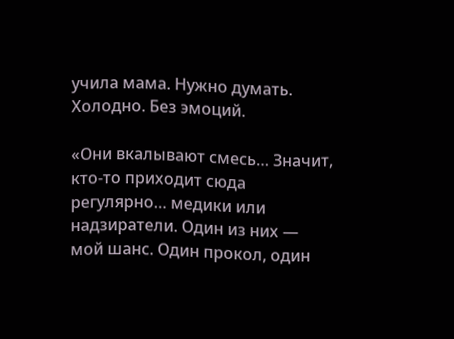учила мама. Нужно думать. Холодно. Без эмоций.

«Они вкалывают смесь… Значит, кто-то приходит сюда регулярно… медики или надзиратели. Один из них — мой шанс. Один прокол, один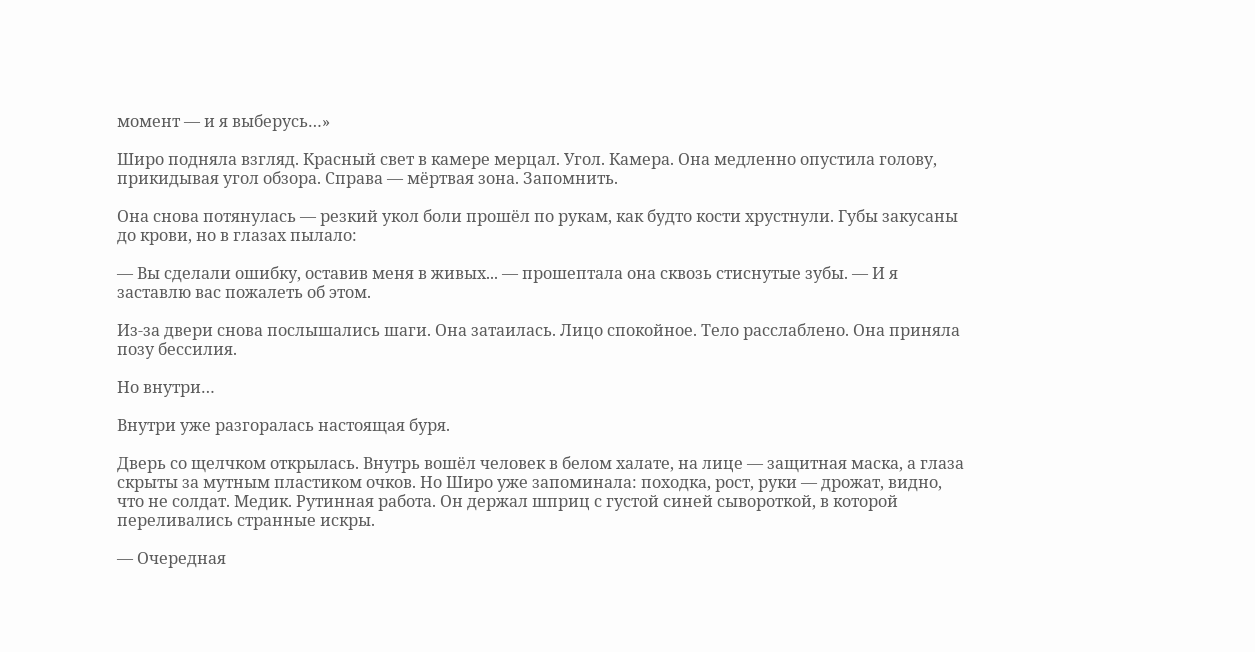момент — и я выберусь…»

Широ подняла взгляд. Красный свет в камере мерцал. Угол. Камера. Она медленно опустила голову, прикидывая угол обзора. Справа — мёртвая зона. Запомнить.

Она снова потянулась — резкий укол боли прошёл по рукам, как будто кости хрустнули. Губы закусаны до крови, но в глазах пылало:

— Вы сделали ошибку, оставив меня в живых... — прошептала она сквозь стиснутые зубы. — И я заставлю вас пожалеть об этом.

Из-за двери снова послышались шаги. Она затаилась. Лицо спокойное. Тело расслаблено. Она приняла позу бессилия.

Но внутри…

Внутри уже разгоралась настоящая буря.

Дверь со щелчком открылась. Внутрь вошёл человек в белом халате, на лице — защитная маска, а глаза скрыты за мутным пластиком очков. Но Широ уже запоминала: походка, рост, руки — дрожат, видно, что не солдат. Медик. Рутинная работа. Он держал шприц с густой синей сывороткой, в которой переливались странные искры.

— Очередная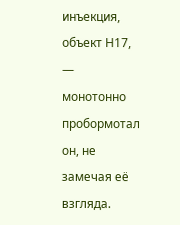инъекция, объект Н17, — монотонно пробормотал он, не замечая её взгляда.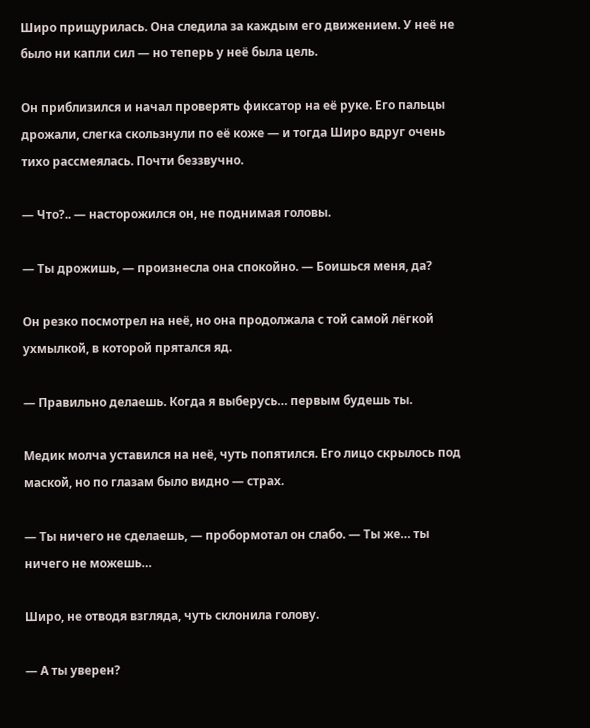Широ прищурилась. Она следила за каждым его движением. У неё не было ни капли сил — но теперь у неё была цель.

Он приблизился и начал проверять фиксатор на её руке. Его пальцы дрожали, слегка скользнули по её коже — и тогда Широ вдруг очень тихо рассмеялась. Почти беззвучно.

— Что?.. — насторожился он, не поднимая головы.

— Ты дрожишь, — произнесла она спокойно. — Боишься меня, да?

Он резко посмотрел на неё, но она продолжала с той самой лёгкой ухмылкой, в которой прятался яд.

— Правильно делаешь. Когда я выберусь… первым будешь ты.

Медик молча уставился на неё, чуть попятился. Его лицо скрылось под маской, но по глазам было видно — страх.

— Ты ничего не сделаешь, — пробормотал он слабо. — Ты же… ты ничего не можешь…

Широ, не отводя взгляда, чуть склонила голову.

— А ты уверен?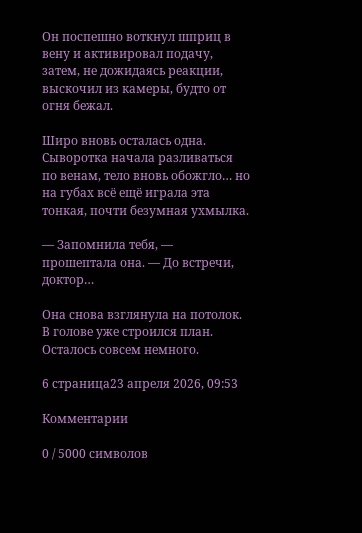Он поспешно воткнул шприц в вену и активировал подачу, затем, не дожидаясь реакции, выскочил из камеры, будто от огня бежал.

Широ вновь осталась одна. Сыворотка начала разливаться по венам, тело вновь обожгло… но на губах всё ещё играла эта тонкая, почти безумная ухмылка.

— Запомнила тебя, — прошептала она. — До встречи, доктор…

Она снова взглянула на потолок. В голове уже строился план. Осталось совсем немного.

6 страница23 апреля 2026, 09:53

Комментарии

0 / 5000 символов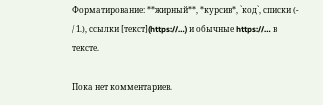Форматирование: **жирный**, *курсив*, `код`, списки (- / 1.), ссылки [текст](https://…) и обычные https://… в тексте.

Пока нет комментариев.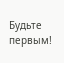Будьте первым!